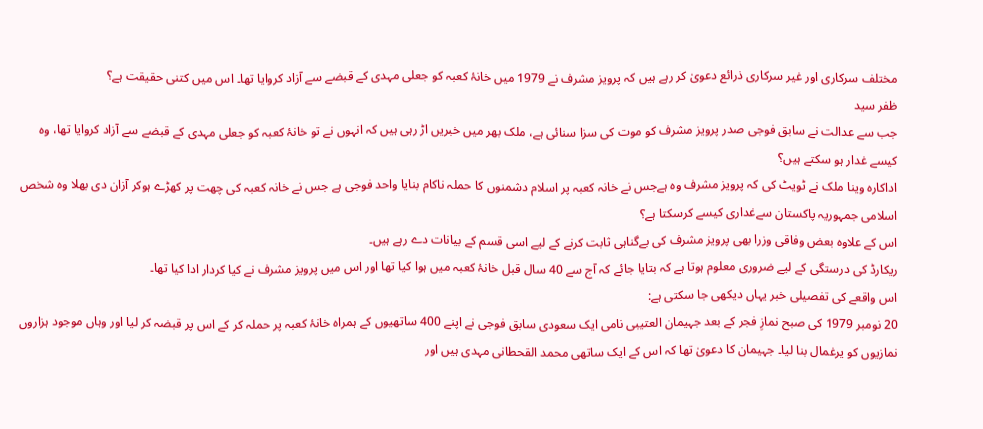مختلف سرکاری اور غیر سرکاری ذرائع دعویٰ کر رہے ہیں کہ پرویز مشرف نے 1979 میں خانۂ کعبہ کو جعلی مہدی کے قبضے سے آزاد کروایا تھا۔ اس میں کتنی حقیقت ہے؟
ظفر سید
جب سے عدالت نے سابق فوجی صدر پرویز مشرف کو موت کی سزا سنائی ہے، ملک بھر میں خبریں اڑ رہی ہیں کہ انہوں نے تو خانۂ کعبہ کو جعلی مہدی کے قبضے سے آزاد کروایا تھا، وہ کیسے غدار ہو سکتے ہیں؟
اداکارہ وینا ملک نے ٹویٹ کی کہ پرویز مشرف وہ ہےجس نے خانہ کعبہ پر اسلام دشمنوں کا حملہ ناکام بنایا واحد فوجی ہے جس نے خانہ کعبہ کی چھت پر کھڑے ہوکر آزان دی بھلا وہ شخص اسلامی جمہوریہ پاکستان سےغداری کیسے کرسکتا ہے؟
اس کے علاوہ بعض وفاقی وزرا بھی پرویز مشرف کی بےگناہی ثابت کرنے کے لیے اسی قسم کے بیانات دے رہے ہیں۔
ریکارڈ کی درستگی کے لیے ضروری معلوم ہوتا ہے کہ بتایا جائے کہ آج سے 40 سال قبل خانۂ کعبہ میں ہوا کیا تھا اور اس میں پرویز مشرف نے کیا کردار ادا کیا تھا۔
اس واقعے کی تفصیلی خبر یہاں دیکھی جا سکتی ہے:
20 نومبر 1979 کی صبح نمازِ فجر کے بعد جہیمان العتیبی نامی ایک سعودی سابق فوجی نے اپنے 400 ساتھیوں کے ہمراہ خانۂ کعبہ پر حملہ کر کے اس پر قبضہ کر لیا اور وہاں موجود ہزاروں نمازیوں کو یرغمال بنا لیا۔ جہیمان کا دعویٰ تھا کہ اس کے ایک ساتھی محمد القحطانی مہدی ہیں اور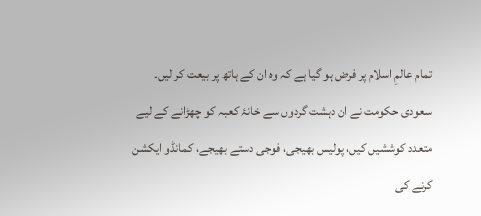تمام عالمِ اسلام پر فرض ہو گیا ہے کہ وہ ان کے ہاتھ پر بیعت کر لیں۔
سعودی حکومت نے ان دہشت گردوں سے خانۂ کعبہ کو چھڑانے کے لیے متعدد کوششیں کیں، پولیس بھیجی، فوجی دستے بھیجے، کمانڈو ایکشن کرنے کی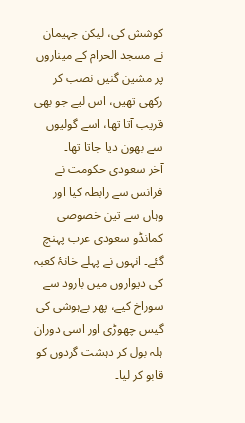کوشش کی، لیکن جہیمان نے مسجد الحرام کے میناروں پر مشین گنیں نصب کر رکھی تھیں، اس لیے جو بھی قریب آتا تھا، اسے گولیوں سے بھون دیا جاتا تھا۔
آخر سعودی حکومت نے فرانس سے رابطہ کیا اور وہاں سے تین خصوصی کمانڈو سعودی عرب پہنچ گئے۔ انہوں نے پہلے خانۂ کعبہ کی دیواروں میں بارود سے سوراخ کیے، پھر بےہوشی کی گیس چھوڑی اور اسی دوران ہلہ بول کر دہشت گردوں کو قابو کر لیا۔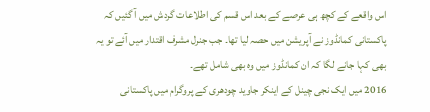اس واقعے کے کچھ ہی عرصے کے بعد اس قسم کی اطلاعات گردش میں آ گئیں کہ پاکستانی کمانڈوز نے آپریشن میں حصہ لیا تھا۔ جب جنرل مشرف اقتدار میں آئے تو یہ بھی کہا جانے لگا کہ ان کمانڈوز میں وہ بھی شامل تھے۔
2016 میں ایک نجی چینل کے اینکر جاوید چودھری کے پروگرام میں پاکستانی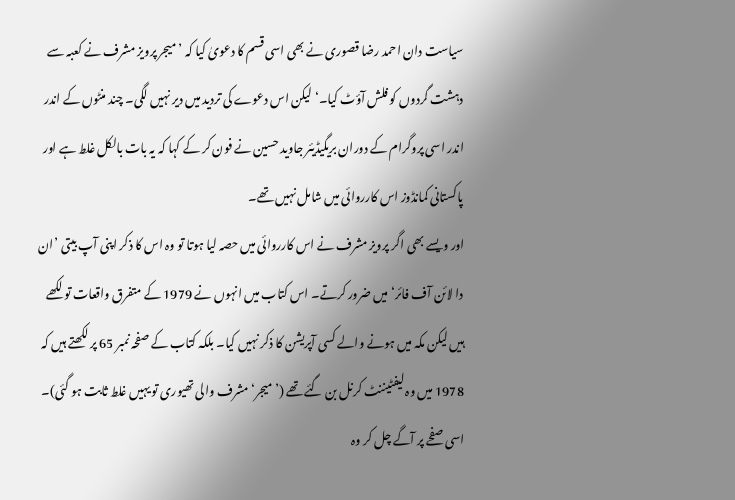سیاست دان احمد رضا قصوری نے بھی اسی قسم کا دعویٰ کیا کہ ’میجر پرویز مشرف نے کعبہ سے دہشت گردوں کو فلش آؤٹ کیا۔‘ لیکن اس دعوے کی تردید میں دیر نہیں لگی۔ چند منٹوں کے اندر اندر اسی پروگرام کے دوران بریگیڈیئر جاوید حسین نے فون کر کے کہا کہ یہ بات بالکل غلط ہے اور پاکستانی کمانڈوز اس کارروائی میں شامل نہیں تھے۔
اور ویسے بھی اگر پرویز مشرف نے اس کارروائی میں حصہ لیا ہوتا تو وہ اس کا ذکر اپنی آپ بیتی ’ان دا لائن آف فائر‘ میں ضرور کرتے۔ اس کتاب میں انہوں نے 1979 کے متفرق واقعات تو لکھے ہیں لیکن مکہ میں ہونے والے کسی آپریشن کا ذکر نہیں کیا۔ بلکہ کتاب کے صفحہ نمبر 65 پر لکھتے ہیں کہ 1978 میں وہ لیفٹیننٹ کرنل بن گئے تھے (’میجر‘ مشرف والی تھیوری تو یہیں غلط ثابت ہو گئی)۔ اسی صفحے پر آگے چل کر وہ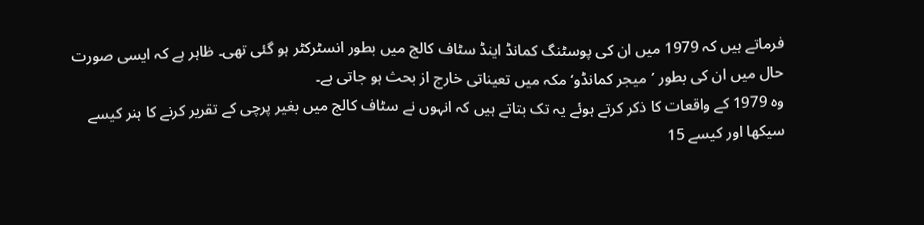فرماتے ہیں کہ 1979 میں ان کی پوسٹنگ کمانڈ اینڈ سٹاف کالج میں بطور انسٹرکٹر ہو گئی تھی۔ ظاہر ہے کہ ایسی صورت حال میں ان کی بطور ’میجر کمانڈو‘ مکہ میں تعیناتی خارج از بحث ہو جاتی ہے۔
وہ 1979 کے واقعات کا ذکر کرتے ہوئے یہ تک بتاتے ہیں کہ انہوں نے سٹاف کالج میں بغیر پرچی کے تقریر کرنے کا ہنر کیسے سیکھا اور کیسے 15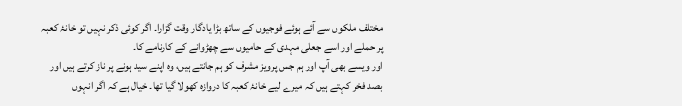مختلف ملکوں سے آئے ہوئے فوجیوں کے ساتھ بڑا یادگار وقت گزارا۔ اگر کوئی ذکر نہیں تو خانۂ کعبہ پر حملے اور اسے جعلی مہدی کے حامیوں سے چھڑوانے کے کارنامے کا۔
اور ویسے بھی آپ اور ہم جس پرویز مشرف کو ہم جانتے ہیں، وہ اپنے سید ہونے پر ناز کرتے ہیں اور بصد فخر کہتے ہیں کہ میرے لیے خانۂ کعبہ کا دروازہ کھولا گیا تھا۔ خیال ہے کہ اگر انہوں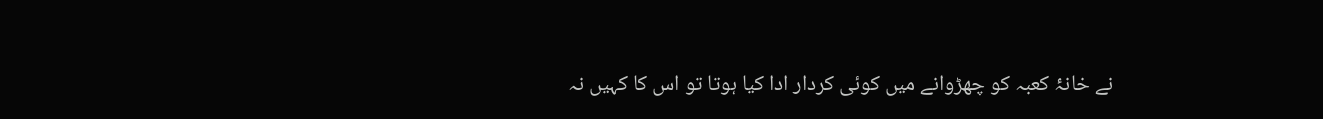نے خانۂ کعبہ کو چھڑوانے میں کوئی کردار ادا کیا ہوتا تو اس کا کہیں نہ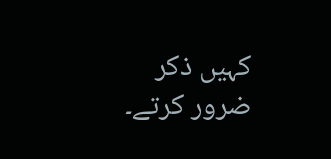کہیں ذکر ضرور کرتے۔